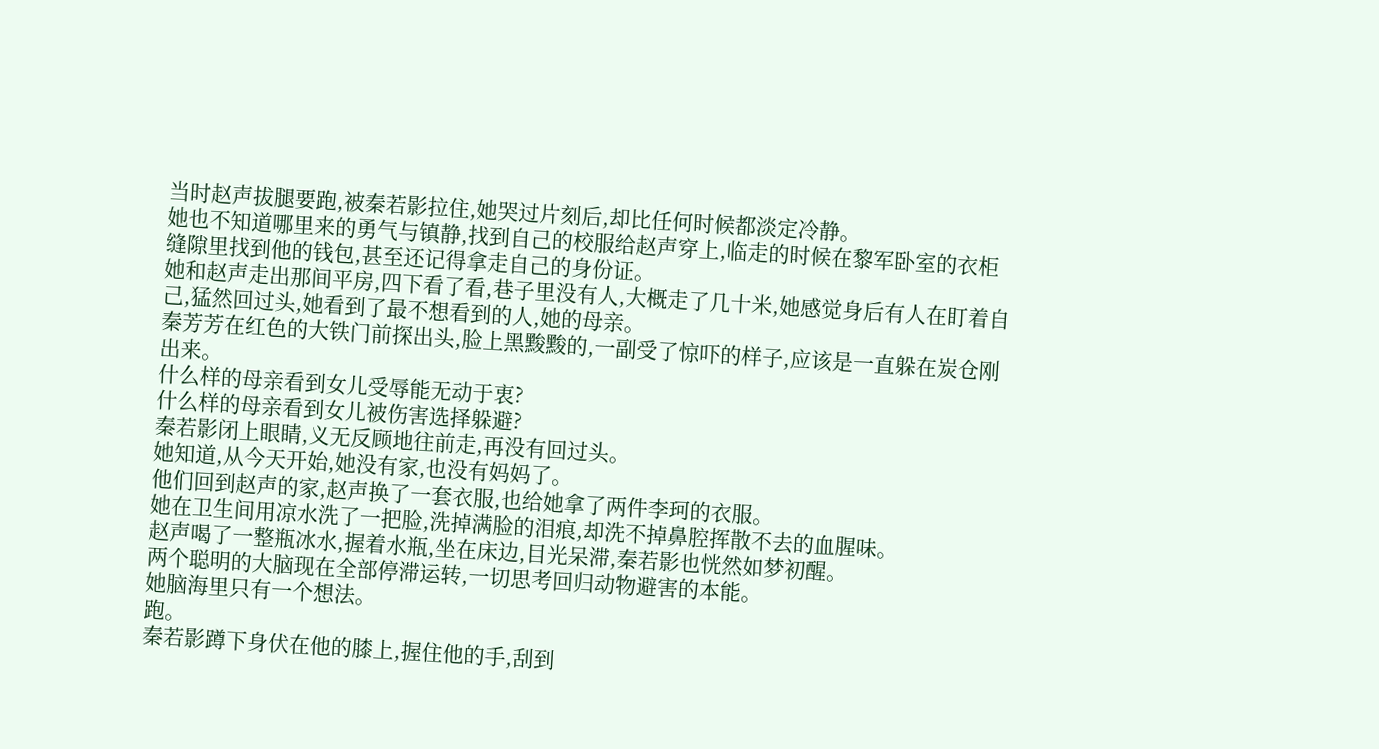当时赵声拔腿要跑,被秦若影拉住,她哭过片刻后,却比任何时候都淡定冷静。
她也不知道哪里来的勇气与镇静,找到自己的校服给赵声穿上,临走的时候在黎军卧室的衣柜缝隙里找到他的钱包,甚至还记得拿走自己的身份证。
她和赵声走出那间平房,四下看了看,巷子里没有人,大概走了几十米,她感觉身后有人在盯着自己,猛然回过头,她看到了最不想看到的人,她的母亲。
秦芳芳在红色的大铁门前探出头,脸上黑黢黢的,一副受了惊吓的样子,应该是一直躲在炭仓刚出来。
什么样的母亲看到女儿受辱能无动于衷?
什么样的母亲看到女儿被伤害选择躲避?
秦若影闭上眼睛,义无反顾地往前走,再没有回过头。
她知道,从今天开始,她没有家,也没有妈妈了。
他们回到赵声的家,赵声换了一套衣服,也给她拿了两件李珂的衣服。
她在卫生间用凉水洗了一把脸,洗掉满脸的泪痕,却洗不掉鼻腔挥散不去的血腥味。
赵声喝了一整瓶冰水,握着水瓶,坐在床边,目光呆滞,秦若影也恍然如梦初醒。
两个聪明的大脑现在全部停滞运转,一切思考回归动物避害的本能。
她脑海里只有一个想法。
跑。
秦若影蹲下身伏在他的膝上,握住他的手,刮到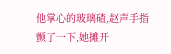他掌心的玻璃碴,赵声手指颤了一下,她摊开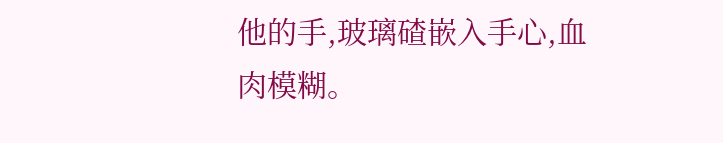他的手,玻璃碴嵌入手心,血肉模糊。